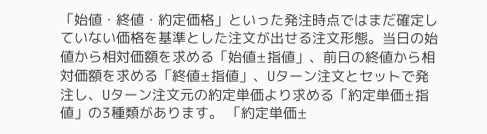「始値・終値・約定価格」といった発注時点ではまだ確定していない価格を基準とした注文が出せる注文形態。当日の始値から相対価額を求める「始値±指値」、前日の終値から相対価額を求める「終値±指値」、Uターン注文とセットで発注し、Uターン注文元の約定単価より求める「約定単価±指値」の3種類があります。 「約定単価±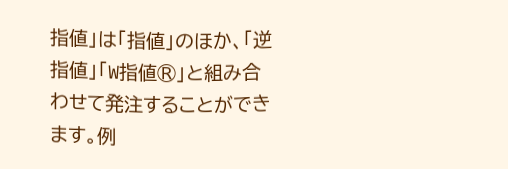指値」は「指値」のほか、「逆指値」「W指値®」と組み合わせて発注することができます。例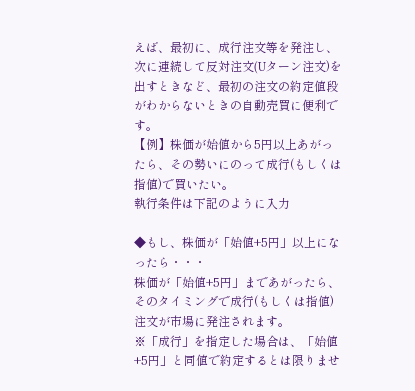えば、最初に、成行注文等を発注し、次に連続して反対注文(Uターン注文)を出すときなど、最初の注文の約定値段がわからないときの自動売買に便利です。
【例】株価が始値から5円以上あがったら、その勢いにのって成行(もしくは指値)で買いたい。
執行条件は下記のように入力

◆もし、株価が「始値+5円」以上になったら・・・
株価が「始値+5円」まであがったら、そのタイミングで成行(もしくは指値)注文が市場に発注されます。
※「成行」を指定した場合は、「始値+5円」と同値で約定するとは限りませ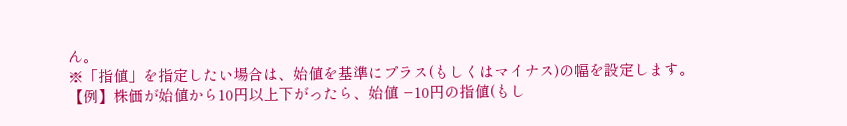ん。
※「指値」を指定したい場合は、始値を基準にプラス(もしくはマイナス)の幅を設定します。
【例】株価が始値から10円以上下がったら、始値 −10円の指値(もし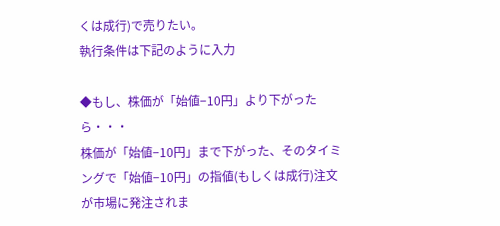くは成行)で売りたい。
執行条件は下記のように入力

◆もし、株価が「始値−10円」より下がったら・・・
株価が「始値−10円」まで下がった、そのタイミングで「始値−10円」の指値(もしくは成行)注文が市場に発注されま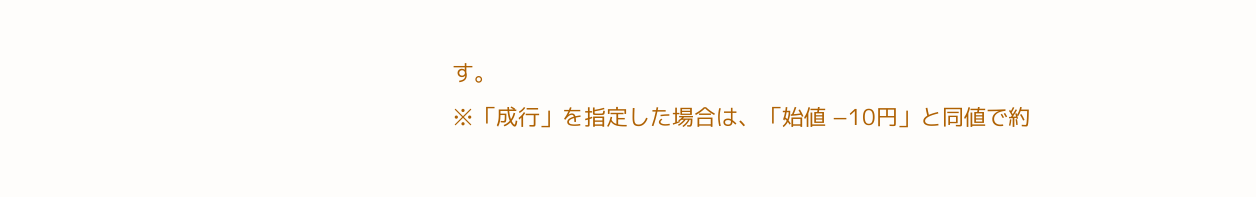す。
※「成行」を指定した場合は、「始値 −10円」と同値で約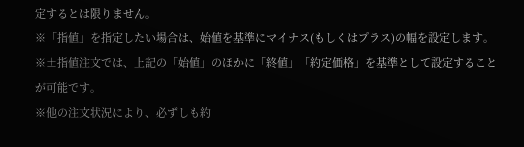定するとは限りません。
※「指値」を指定したい場合は、始値を基準にマイナス(もしくはプラス)の幅を設定します。
※±指値注文では、上記の「始値」のほかに「終値」「約定価格」を基準として設定することが可能です。
※他の注文状況により、必ずしも約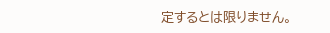定するとは限りません。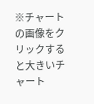※チャートの画像をクリックすると大きいチャート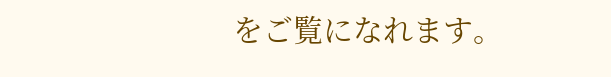をご覧になれます。